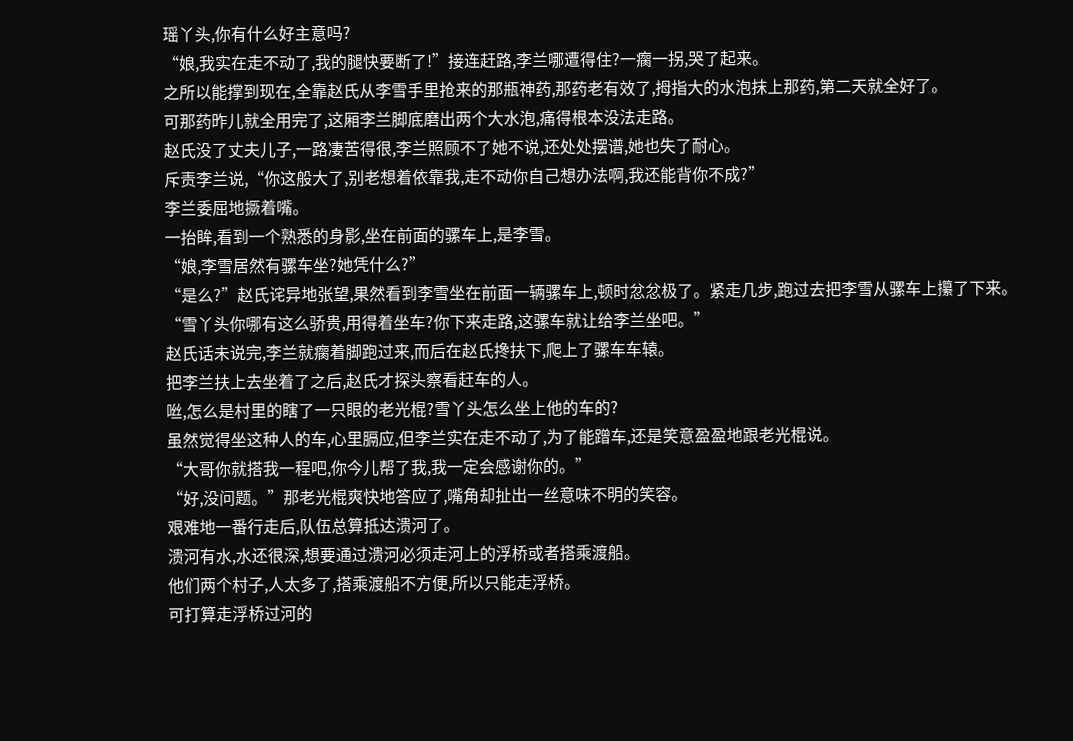瑶丫头,你有什么好主意吗?
“娘,我实在走不动了,我的腿快要断了!”接连赶路,李兰哪遭得住?一瘸一拐,哭了起来。
之所以能撑到现在,全靠赵氏从李雪手里抢来的那瓶神药,那药老有效了,拇指大的水泡抹上那药,第二天就全好了。
可那药昨儿就全用完了,这厢李兰脚底磨出两个大水泡,痛得根本没法走路。
赵氏没了丈夫儿子,一路凄苦得很,李兰照顾不了她不说,还处处摆谱,她也失了耐心。
斥责李兰说,“你这般大了,别老想着依靠我,走不动你自己想办法啊,我还能背你不成?”
李兰委屈地撅着嘴。
一抬眸,看到一个熟悉的身影,坐在前面的骡车上,是李雪。
“娘,李雪居然有骡车坐?她凭什么?”
“是么?”赵氏诧异地张望,果然看到李雪坐在前面一辆骡车上,顿时忿忿极了。紧走几步,跑过去把李雪从骡车上攥了下来。
“雪丫头你哪有这么骄贵,用得着坐车?你下来走路,这骡车就让给李兰坐吧。”
赵氏话未说完,李兰就瘸着脚跑过来,而后在赵氏搀扶下,爬上了骡车车辕。
把李兰扶上去坐着了之后,赵氏才探头察看赶车的人。
咝,怎么是村里的瞎了一只眼的老光棍?雪丫头怎么坐上他的车的?
虽然觉得坐这种人的车,心里膈应,但李兰实在走不动了,为了能蹭车,还是笑意盈盈地跟老光棍说。
“大哥你就搭我一程吧,你今儿帮了我,我一定会感谢你的。”
“好,没问题。”那老光棍爽快地答应了,嘴角却扯出一丝意味不明的笑容。
艰难地一番行走后,队伍总算抵达溃河了。
溃河有水,水还很深,想要通过溃河必须走河上的浮桥或者搭乘渡船。
他们两个村子,人太多了,搭乘渡船不方便,所以只能走浮桥。
可打算走浮桥过河的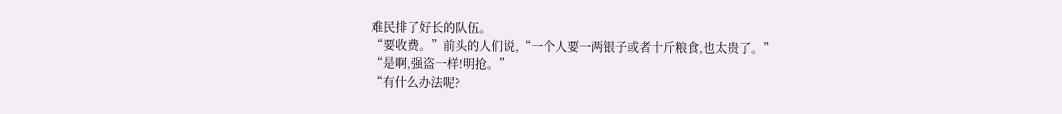难民排了好长的队伍。
“要收费。”前头的人们说,“一个人要一两银子或者十斤粮食,也太贵了。”
“是啊,强盗一样!明抢。”
“有什么办法呢?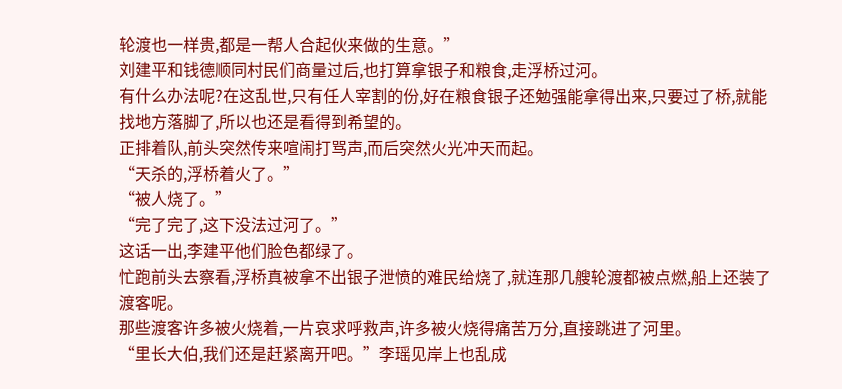轮渡也一样贵,都是一帮人合起伙来做的生意。”
刘建平和钱德顺同村民们商量过后,也打算拿银子和粮食,走浮桥过河。
有什么办法呢?在这乱世,只有任人宰割的份,好在粮食银子还勉强能拿得出来,只要过了桥,就能找地方落脚了,所以也还是看得到希望的。
正排着队,前头突然传来喧闹打骂声,而后突然火光冲天而起。
“天杀的,浮桥着火了。”
“被人烧了。”
“完了完了,这下没法过河了。”
这话一出,李建平他们脸色都绿了。
忙跑前头去察看,浮桥真被拿不出银子泄愤的难民给烧了,就连那几艘轮渡都被点燃,船上还装了渡客呢。
那些渡客许多被火烧着,一片哀求呼救声,许多被火烧得痛苦万分,直接跳进了河里。
“里长大伯,我们还是赶紧离开吧。”李瑶见岸上也乱成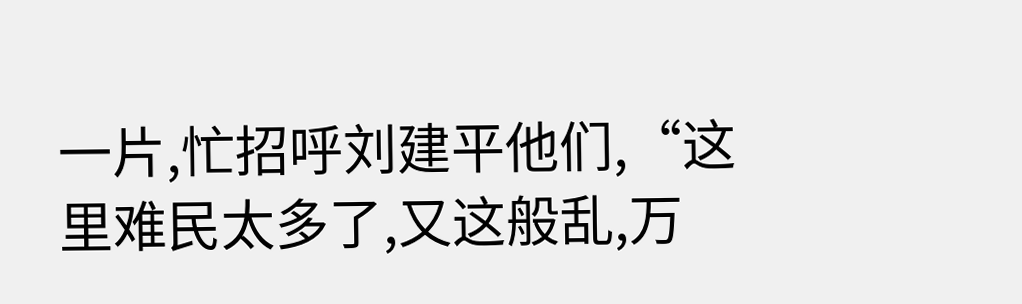一片,忙招呼刘建平他们,“这里难民太多了,又这般乱,万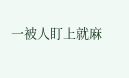一被人盯上就麻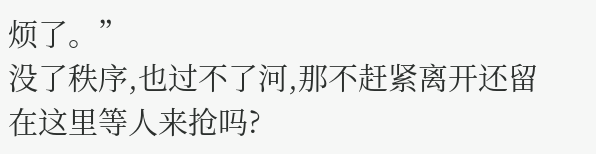烦了。”
没了秩序,也过不了河,那不赶紧离开还留在这里等人来抢吗?